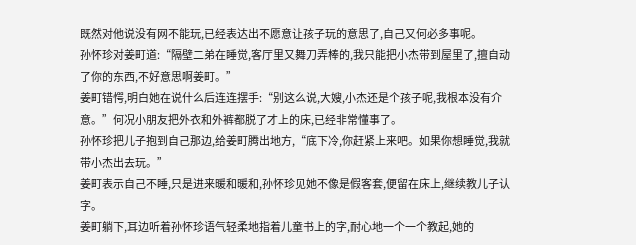既然对他说没有网不能玩,已经表达出不愿意让孩子玩的意思了,自己又何必多事呢。
孙怀珍对姜町道:“隔壁二弟在睡觉,客厅里又舞刀弄棒的,我只能把小杰带到屋里了,擅自动了你的东西,不好意思啊姜町。”
姜町错愕,明白她在说什么后连连摆手:“别这么说,大嫂,小杰还是个孩子呢,我根本没有介意。”何况小朋友把外衣和外裤都脱了才上的床,已经非常懂事了。
孙怀珍把儿子抱到自己那边,给姜町腾出地方,“底下冷,你赶紧上来吧。如果你想睡觉,我就带小杰出去玩。”
姜町表示自己不睡,只是进来暖和暖和,孙怀珍见她不像是假客套,便留在床上,继续教儿子认字。
姜町躺下,耳边听着孙怀珍语气轻柔地指着儿童书上的字,耐心地一个一个教起,她的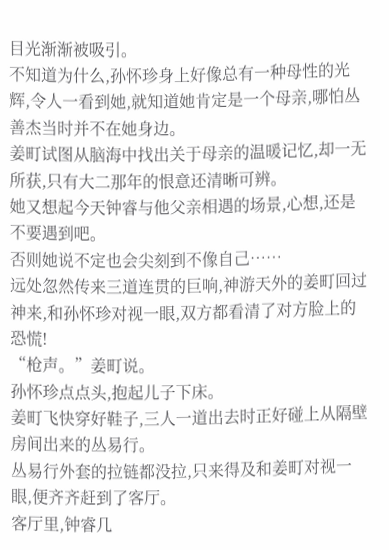目光渐渐被吸引。
不知道为什么,孙怀珍身上好像总有一种母性的光辉,令人一看到她,就知道她肯定是一个母亲,哪怕丛善杰当时并不在她身边。
姜町试图从脑海中找出关于母亲的温暖记忆,却一无所获,只有大二那年的恨意还清晰可辨。
她又想起今天钟睿与他父亲相遇的场景,心想,还是不要遇到吧。
否则她说不定也会尖刻到不像自己……
远处忽然传来三道连贯的巨响,神游天外的姜町回过神来,和孙怀珍对视一眼,双方都看清了对方脸上的恐慌!
“枪声。”姜町说。
孙怀珍点点头,抱起儿子下床。
姜町飞快穿好鞋子,三人一道出去时正好碰上从隔壁房间出来的丛易行。
丛易行外套的拉链都没拉,只来得及和姜町对视一眼,便齐齐赶到了客厅。
客厅里,钟睿几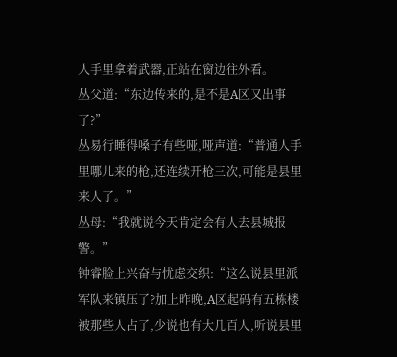人手里拿着武器,正站在窗边往外看。
丛父道:“东边传来的,是不是A区又出事了?”
丛易行睡得嗓子有些哑,哑声道:“普通人手里哪儿来的枪,还连续开枪三次,可能是县里来人了。”
丛母:“我就说今天肯定会有人去县城报警。”
钟睿脸上兴奋与忧虑交织:“这么说县里派军队来镇压了?加上昨晚,A区起码有五栋楼被那些人占了,少说也有大几百人,听说县里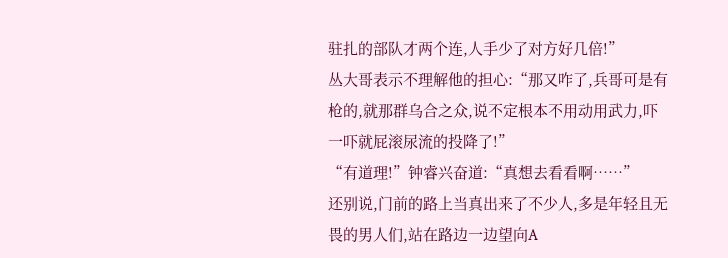驻扎的部队才两个连,人手少了对方好几倍!”
丛大哥表示不理解他的担心:“那又咋了,兵哥可是有枪的,就那群乌合之众,说不定根本不用动用武力,吓一吓就屁滚尿流的投降了!”
“有道理!”钟睿兴奋道:“真想去看看啊……”
还别说,门前的路上当真出来了不少人,多是年轻且无畏的男人们,站在路边一边望向A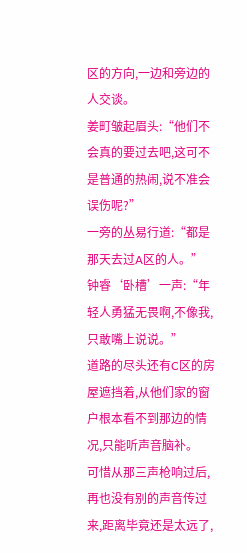区的方向,一边和旁边的人交谈。
姜町皱起眉头:“他们不会真的要过去吧,这可不是普通的热闹,说不准会误伤呢?”
一旁的丛易行道:“都是那天去过A区的人。”
钟睿‘卧槽’一声:“年轻人勇猛无畏啊,不像我,只敢嘴上说说。”
道路的尽头还有C区的房屋遮挡着,从他们家的窗户根本看不到那边的情况,只能听声音脑补。
可惜从那三声枪响过后,再也没有别的声音传过来,距离毕竟还是太远了,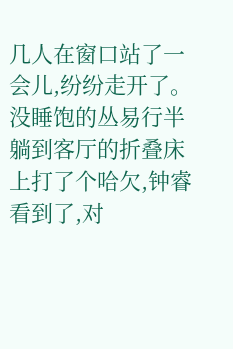几人在窗口站了一会儿,纷纷走开了。
没睡饱的丛易行半躺到客厅的折叠床上打了个哈欠,钟睿看到了,对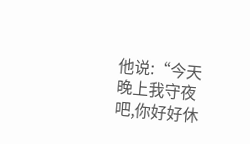他说:“今天晚上我守夜吧,你好好休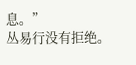息。”
丛易行没有拒绝。